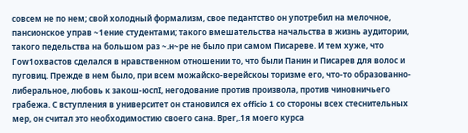совсем не по нем; свой холодный формализм, свое педантство он употребил на мелочное, пансионское управ ~1ение студентами; такого вмешательства начальства в жизнь аудитории, такого педельства на большом раз ~.н~ре не было при самом Писареве. И тем хуже, что Гоw1охвастов сделался в нравственном отношении то, что были Панин и Писарев для волос и пуговиц. Прежде в нем было, при всем можайско-верейскоы торизме его, что-то образованно-либеральное, любовь к закош-юспI, негодование против произвола, против чиновничьего грабежа. С вступления в университет он становился ех officio 1 со стороны всех стеснительных мер, он считал это необходимостию своего сана. Вреr,.1я моего курса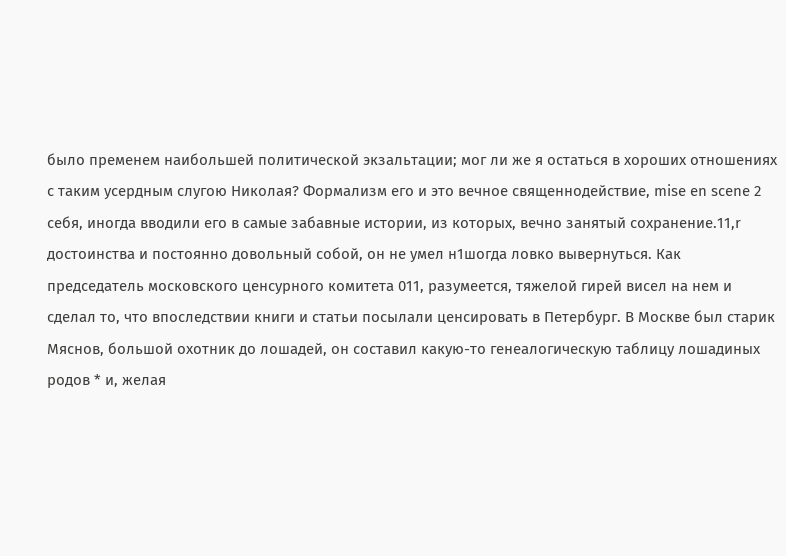было пременем наибольшей политической экзальтации; мог ли же я остаться в хороших отношениях с таким усердным слугою Николая? Формализм его и это вечное священнодействие, mise en scene 2 себя, иногда вводили его в самые забавные истории, из которых, вечно занятый сохранение.11,r достоинства и постоянно довольный собой, он не умел н1шогда ловко вывернуться. Как председатель московского ценсурного комитета 011, разумеется, тяжелой гирей висел на нем и сделал то, что впоследствии книги и статьи посылали ценсировать в Петербург. В Москве был старик Мяснов, большой охотник до лошадей, он составил какую-то генеалогическую таблицу лошадиных родов * и, желая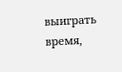выиграть время,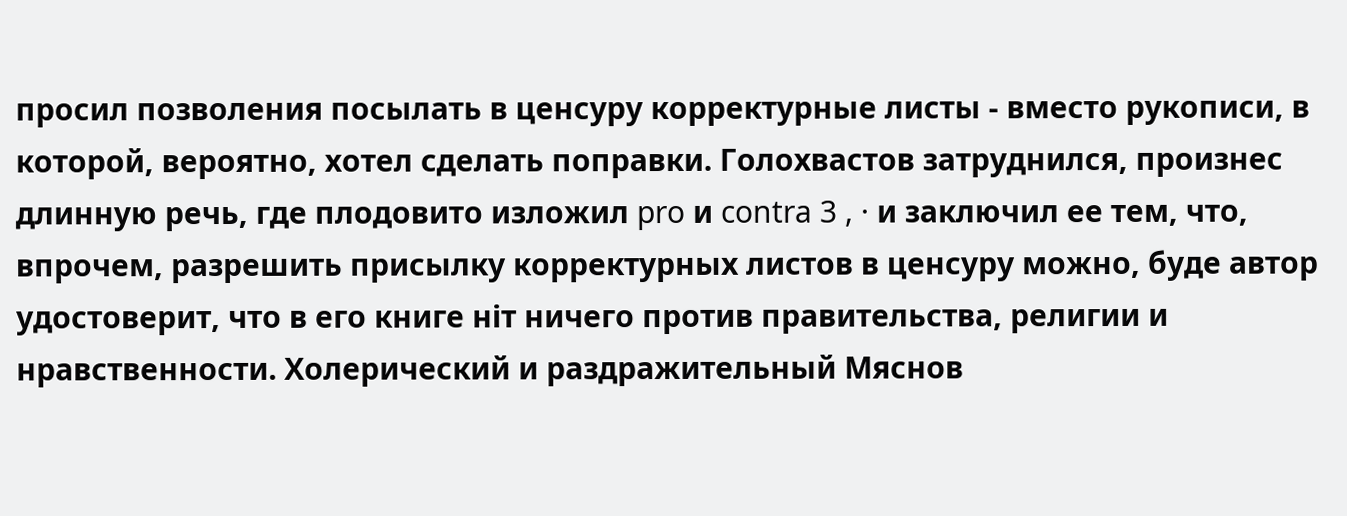просил позволения посылать в ценсуру корректурные листы - вместо рукописи, в которой, вероятно, хотел сделать поправки. Голохвастов затруднился, произнес длинную речь, где плодовито изложил pro и contra 3 , · и заключил ее тем, что, впрочем, разрешить присылку корректурных листов в ценсуру можно, буде автор удостоверит, что в его книге нiт ничего против правительства, религии и нравственности. Холерический и раздражительный Мяснов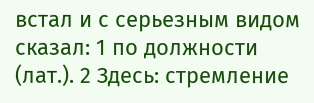встал и с серьезным видом сказал: 1 по должности (лат.). 2 Здесь: стремление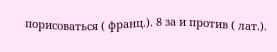порисоваться ( франц.). 8 за и против ( лат.).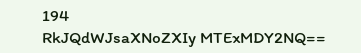194
RkJQdWJsaXNoZXIy MTExMDY2NQ==